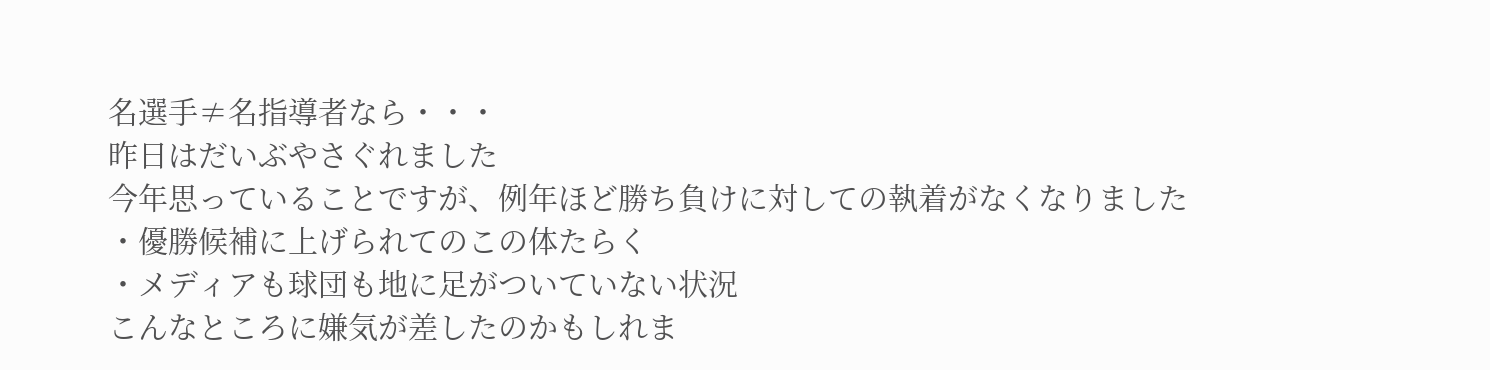名選手≠名指導者なら・・・
昨日はだいぶやさぐれました
今年思っていることですが、例年ほど勝ち負けに対しての執着がなくなりました
・優勝候補に上げられてのこの体たらく
・メディアも球団も地に足がついていない状況
こんなところに嫌気が差したのかもしれま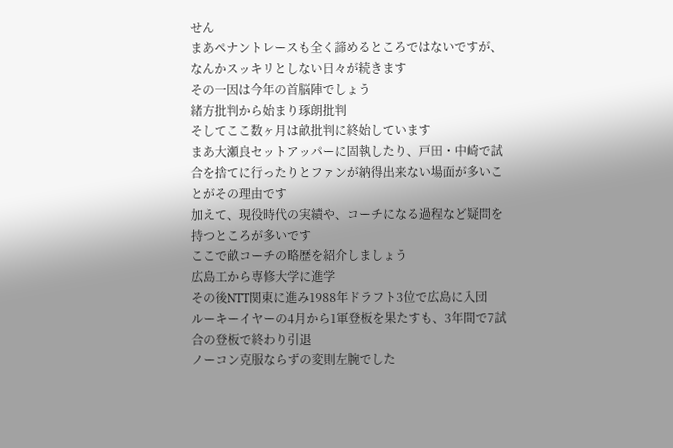せん
まあペナントレースも全く諦めるところではないですが、なんかスッキリとしない日々が続きます
その一因は今年の首脳陣でしょう
緒方批判から始まり琢朗批判
そしてここ数ヶ月は畝批判に終始しています
まあ大瀬良セットアッパーに固執したり、戸田・中崎で試合を捨てに行ったりとファンが納得出来ない場面が多いことがその理由です
加えて、現役時代の実績や、コーチになる過程など疑問を持つところが多いです
ここで畝コーチの略歴を紹介しましょう
広島工から専修大学に進学
その後NTT関東に進み1988年ドラフト3位で広島に入団
ルーキーイヤーの4月から1軍登板を果たすも、3年間で7試合の登板で終わり引退
ノーコン克服ならずの変則左腕でした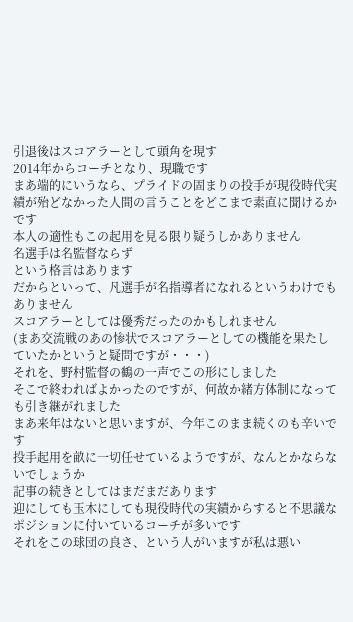引退後はスコアラーとして頭角を現す
2014年からコーチとなり、現職です
まあ端的にいうなら、プライドの固まりの投手が現役時代実績が殆どなかった人間の言うことをどこまで素直に聞けるかです
本人の適性もこの起用を見る限り疑うしかありません
名選手は名監督ならず
という格言はあります
だからといって、凡選手が名指導者になれるというわけでもありません
スコアラーとしては優秀だったのかもしれません
(まあ交流戦のあの惨状でスコアラーとしての機能を果たしていたかというと疑問ですが・・・)
それを、野村監督の鶴の一声でこの形にしました
そこで終わればよかったのですが、何故か緒方体制になっても引き継がれました
まあ来年はないと思いますが、今年このまま続くのも辛いです
投手起用を畝に一切任せているようですが、なんとかならないでしょうか
記事の続きとしてはまだまだあります
迎にしても玉木にしても現役時代の実績からすると不思議なポジションに付いているコーチが多いです
それをこの球団の良さ、という人がいますが私は悪い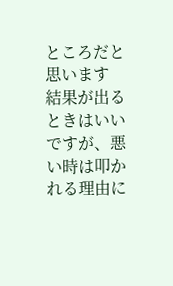ところだと思います
結果が出るときはいいですが、悪い時は叩かれる理由に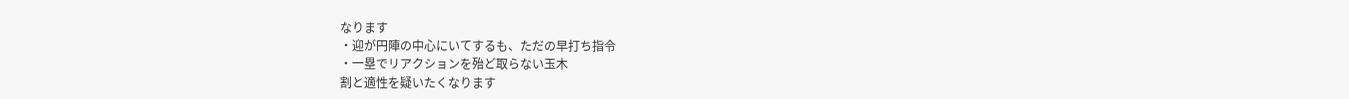なります
・迎が円陣の中心にいてするも、ただの早打ち指令
・一塁でリアクションを殆ど取らない玉木
割と適性を疑いたくなります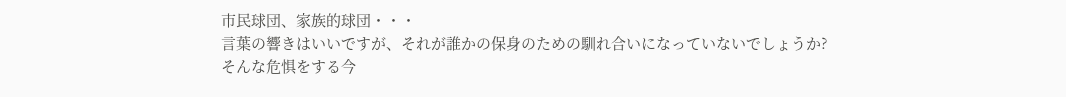市民球団、家族的球団・・・
言葉の響きはいいですが、それが誰かの保身のための馴れ合いになっていないでしょうか?
そんな危惧をする今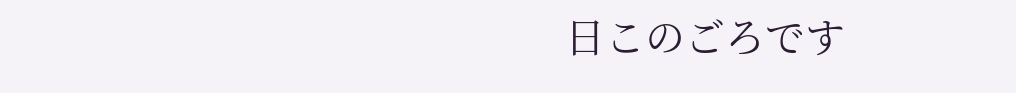日このごろです